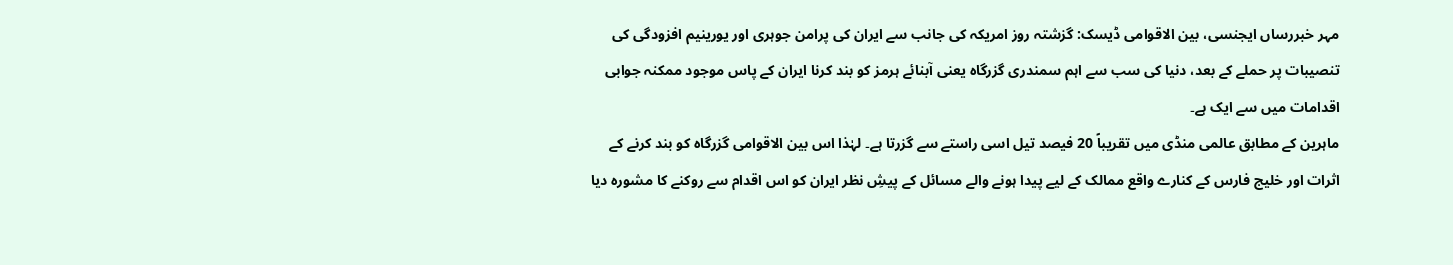مہر خبررساں ایجنسی، بین الاقوامی ڈیسک: گزشتہ روز امریکہ کی جانب سے ایران کی پرامن جوہری اور یورینیم افزودگی کی تنصیبات پر حملے کے بعد، دنیا کی سب سے اہم سمندری گزرگاہ یعنی آبنائے ہرمز کو بند کرنا ایران کے پاس موجود ممکنہ جوابی اقدامات میں سے ایک ہے۔
ماہرین کے مطابق عالمی منڈی میں تقریباً 20 فیصد تیل اسی راستے سے گزرتا ہے۔ لہٰذا اس بین الاقوامی گزرگاہ کو بند کرنے کے اثرات اور خلیج فارس کے کنارے واقع ممالک کے لیے پیدا ہونے والے مسائل کے پیشِ نظر ایران کو اس اقدام سے روکنے کا مشورہ دیا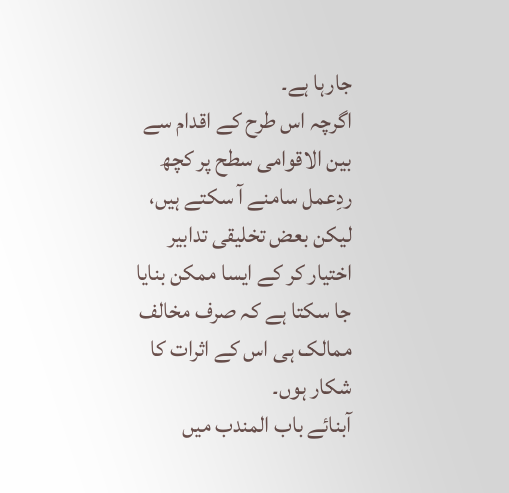جارہا ہے۔
اگرچہ اس طرح کے اقدام سے بین الاقوامی سطح پر کچھ ردِعمل سامنے آ سکتے ہیں، لیکن بعض تخلیقی تدابیر اختیار کر کے ایسا ممکن بنایا جا سکتا ہے کہ صرف مخالف ممالک ہی اس کے اثرات کا شکار ہوں۔
آبنائے باب المندب میں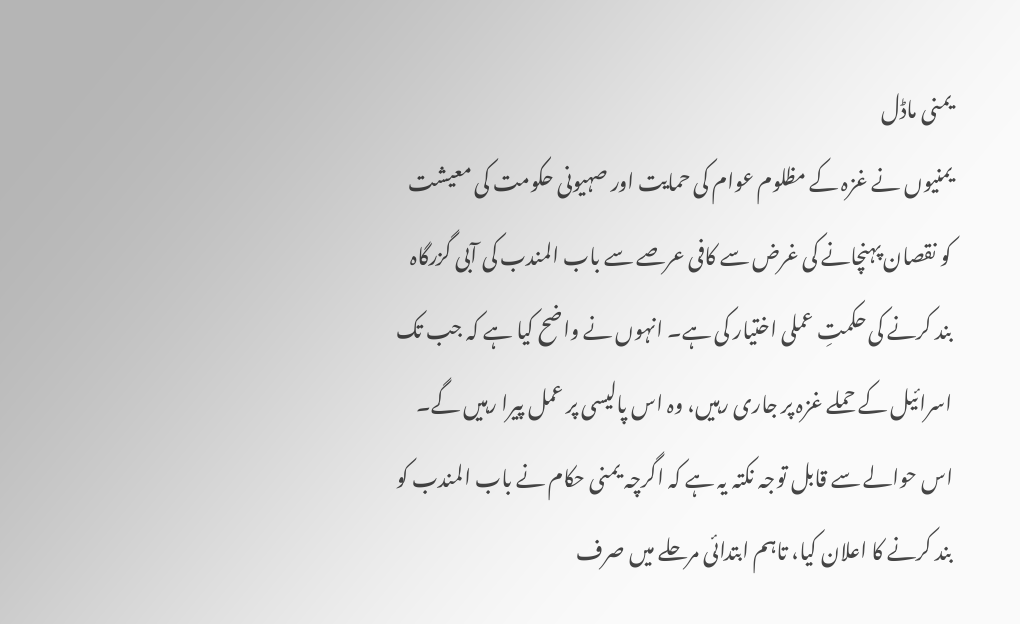یمنی ماڈل
یمنیوں نے غزہ کے مظلوم عوام کی حمایت اور صہیونی حکومت کی معیشت کو نقصان پہنچانے کی غرض سے کافی عرصے سے باب المندب کی آبی گزرگاہ بند کرنے کی حکمتِ عملی اختیار کی ہے۔ انہوں نے واضح کیا ہے کہ جب تک اسرائیل کے حملے غزہ پر جاری رہیں، وہ اس پالیسی پر عمل پیرا رہیں گے۔
اس حوالے سے قابل توجہ نکتہ یہ ہے کہ اگرچہ یمنی حکام نے باب المندب کو بند کرنے کا اعلان کیا، تاہم ابتدائی مرحلے میں صرف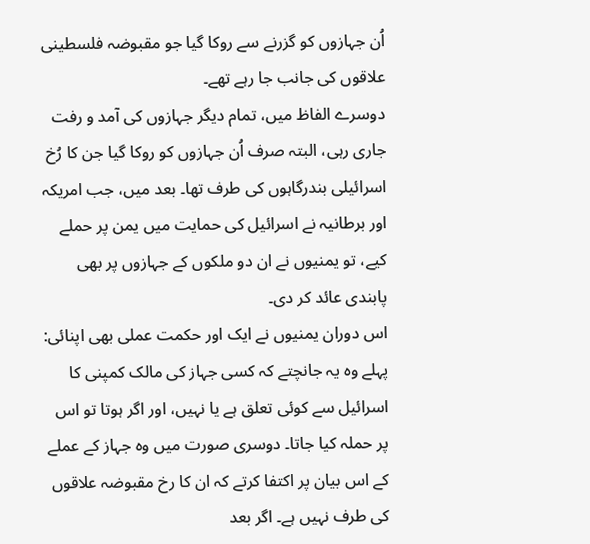اُن جہازوں کو گزرنے سے روکا گیا جو مقبوضہ فلسطینی علاقوں کی جانب جا رہے تھے۔
دوسرے الفاظ میں، تمام دیگر جہازوں کی آمد و رفت جاری رہی، البتہ صرف اُن جہازوں کو روکا گیا جن کا رُخ اسرائیلی بندرگاہوں کی طرف تھا۔ بعد میں، جب امریکہ اور برطانیہ نے اسرائیل کی حمایت میں یمن پر حملے کیے، تو یمنیوں نے ان دو ملکوں کے جہازوں پر بھی پابندی عائد کر دی۔
اس دوران یمنیوں نے ایک اور حکمت عملی بھی اپنائی: پہلے وہ یہ جانچتے کہ کسی جہاز کی مالک کمپنی کا اسرائیل سے کوئی تعلق ہے یا نہیں، اور اگر ہوتا تو اس پر حملہ کیا جاتا۔ دوسری صورت میں وہ جہاز کے عملے کے اس بیان پر اکتفا کرتے کہ ان کا رخ مقبوضہ علاقوں کی طرف نہیں ہے۔ اگر بعد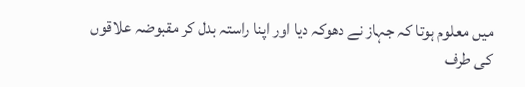میں معلوم ہوتا کہ جہاز نے دھوکہ دیا اور اپنا راستہ بدل کر مقبوضہ علاقوں کی طرف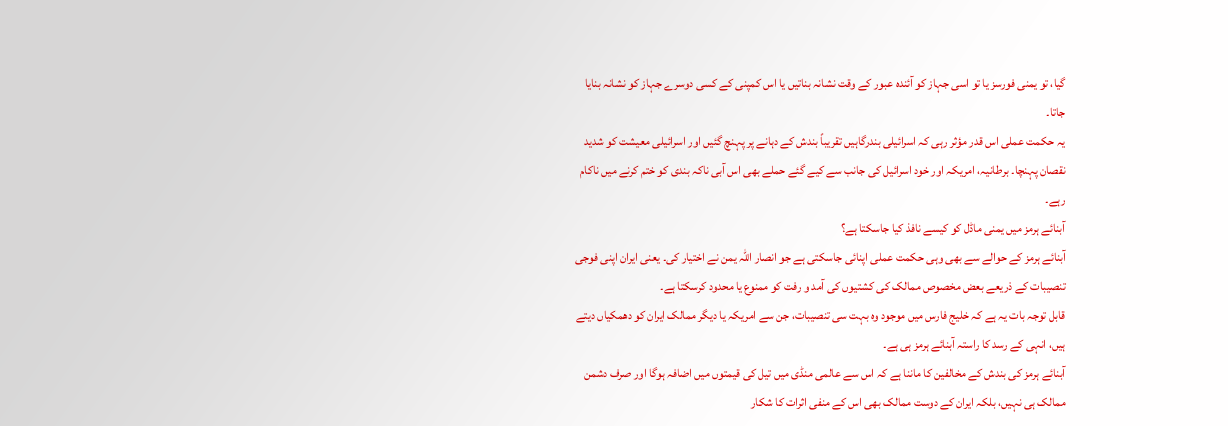گیا، تو یمنی فورسز یا تو اسی جہاز کو آئندہ عبور کے وقت نشانہ بناتیں یا اس کمپنی کے کسی دوسرے جہاز کو نشانہ بنایا جاتا۔
یہ حکمت عملی اس قدر مؤثر رہی کہ اسرائیلی بندرگاہیں تقریباً بندش کے دہانے پر پہنچ گئیں اور اسرائیلی معیشت کو شدید نقصان پہنچا۔ برطانیہ، امریکہ اور خود اسرائیل کی جانب سے کیے گئے حملے بھی اس آبی ناکہ بندی کو ختم کرنے میں ناکام رہے۔
آبنائے ہرمز میں یمنی ماڈل کو کیسے نافذ کیا جاسکتا ہے؟
آبنائے ہرمز کے حوالے سے بھی وہی حکمت عملی اپنائی جاسکتی ہے جو انصار اللہ یمن نے اختیار کی۔ یعنی ایران اپنی فوجی تنصیبات کے ذریعے بعض مخصوص ممالک کی کشتیوں کی آمد و رفت کو ممنوع یا محدود کرسکتا ہے۔
قابل توجہ بات یہ ہے کہ خلیج فارس میں موجود وہ بہت سی تنصیبات، جن سے امریکہ یا دیگر ممالک ایران کو دھمکیاں دیتے ہیں، انہی کے رسد کا راستہ آبنائے ہرمز ہی ہے۔
آبنائے ہرمز کی بندش کے مخالفین کا ماننا ہے کہ اس سے عالمی منڈی میں تیل کی قیمتوں میں اضافہ ہوگا اور صرف دشمن ممالک ہی نہیں، بلکہ ایران کے دوست ممالک بھی اس کے منفی اثرات کا شکار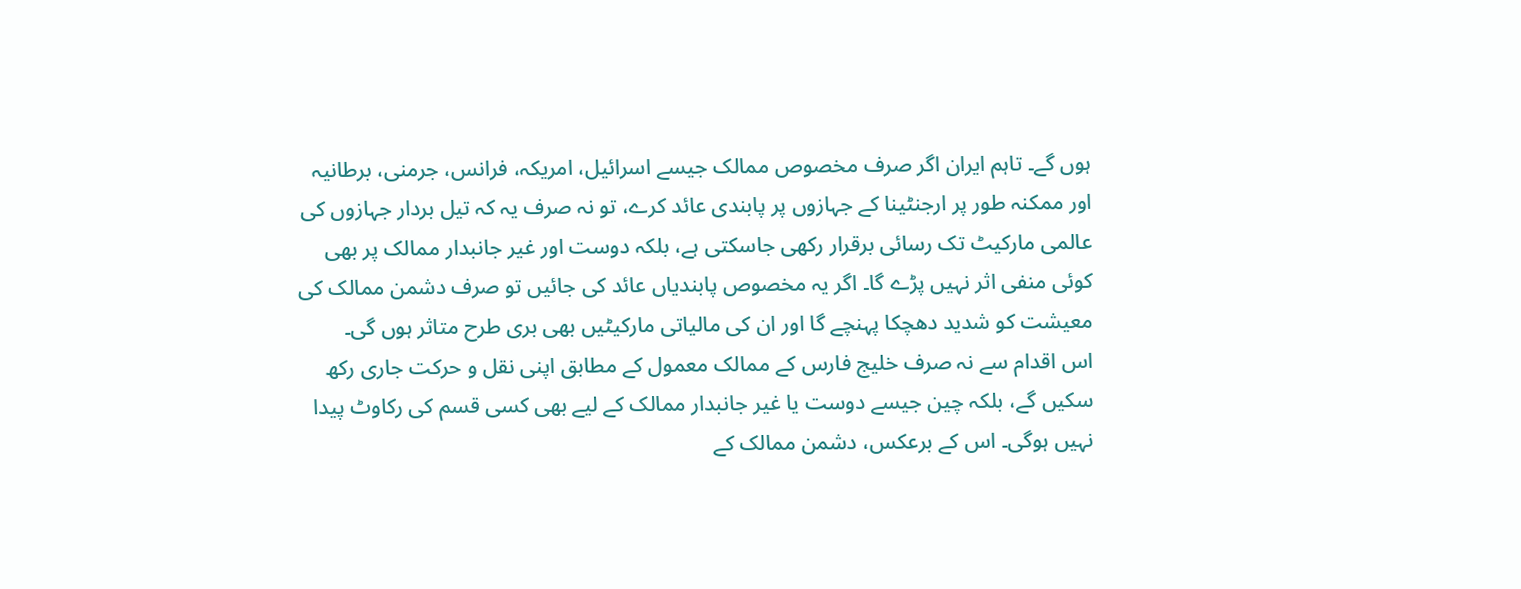ہوں گے۔ تاہم ایران اگر صرف مخصوص ممالک جیسے اسرائیل، امریکہ، فرانس، جرمنی، برطانیہ اور ممکنہ طور پر ارجنٹینا کے جہازوں پر پابندی عائد کرے، تو نہ صرف یہ کہ تیل بردار جہازوں کی عالمی مارکیٹ تک رسائی برقرار رکھی جاسکتی ہے، بلکہ دوست اور غیر جانبدار ممالک پر بھی کوئی منفی اثر نہیں پڑے گا۔ اگر یہ مخصوص پابندیاں عائد کی جائیں تو صرف دشمن ممالک کی معیشت کو شدید دھچکا پہنچے گا اور ان کی مالیاتی مارکیٹیں بھی بری طرح متاثر ہوں گی۔
اس اقدام سے نہ صرف خلیج فارس کے ممالک معمول کے مطابق اپنی نقل و حرکت جاری رکھ سکیں گے، بلکہ چین جیسے دوست یا غیر جانبدار ممالک کے لیے بھی کسی قسم کی رکاوٹ پیدا نہیں ہوگی۔ اس کے برعکس، دشمن ممالک کے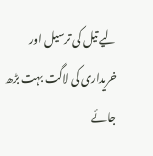لیے تیل کی ترسیل اور خریداری کی لاگت بہت بڑھ جائے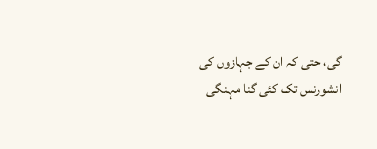گی، حتی کہ ان کے جہازوں کی انشورنس تک کئی گنا مہنگی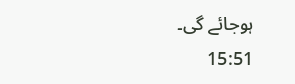ہوجائے گی۔
15:51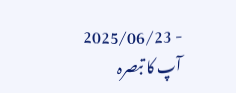- 2025/06/23
آپ کا تبصرہ